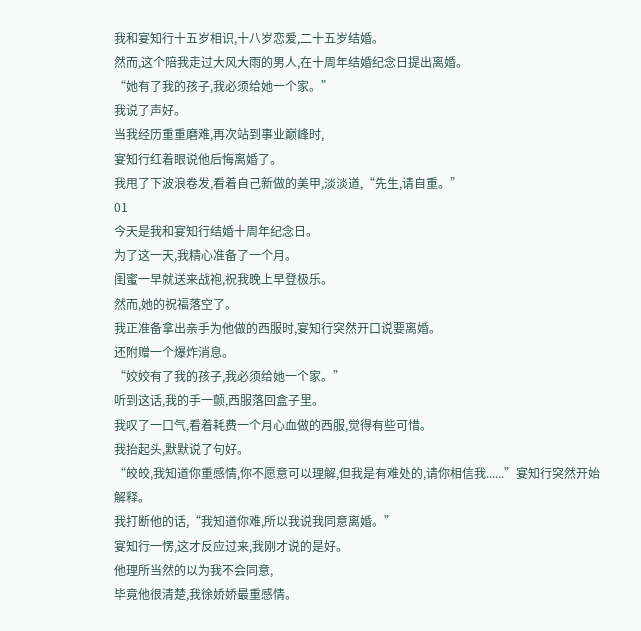我和宴知行十五岁相识,十八岁恋爱,二十五岁结婚。
然而,这个陪我走过大风大雨的男人,在十周年结婚纪念日提出离婚。
“她有了我的孩子,我必须给她一个家。”
我说了声好。
当我经历重重磨难,再次站到事业巅峰时,
宴知行红着眼说他后悔离婚了。
我甩了下波浪卷发,看着自己新做的美甲,淡淡道,“先生,请自重。”
01
今天是我和宴知行结婚十周年纪念日。
为了这一天,我精心准备了一个月。
闺蜜一早就送来战袍,祝我晚上早登极乐。
然而,她的祝福落空了。
我正准备拿出亲手为他做的西服时,宴知行突然开口说要离婚。
还附赠一个爆炸消息。
“姣姣有了我的孩子,我必须给她一个家。”
听到这话,我的手一颤,西服落回盒子里。
我叹了一口气,看着耗费一个月心血做的西服,觉得有些可惜。
我抬起头,默默说了句好。
“皎皎,我知道你重感情,你不愿意可以理解,但我是有难处的,请你相信我......”宴知行突然开始解释。
我打断他的话,“我知道你难,所以我说我同意离婚。”
宴知行一愣,这才反应过来,我刚才说的是好。
他理所当然的以为我不会同意,
毕竟他很清楚,我徐娇娇最重感情。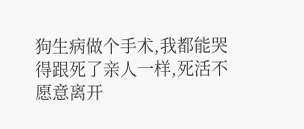狗生病做个手术,我都能哭得跟死了亲人一样,死活不愿意离开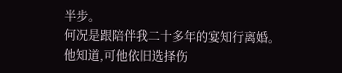半步。
何况是跟陪伴我二十多年的宴知行离婚。
他知道,可他依旧选择伤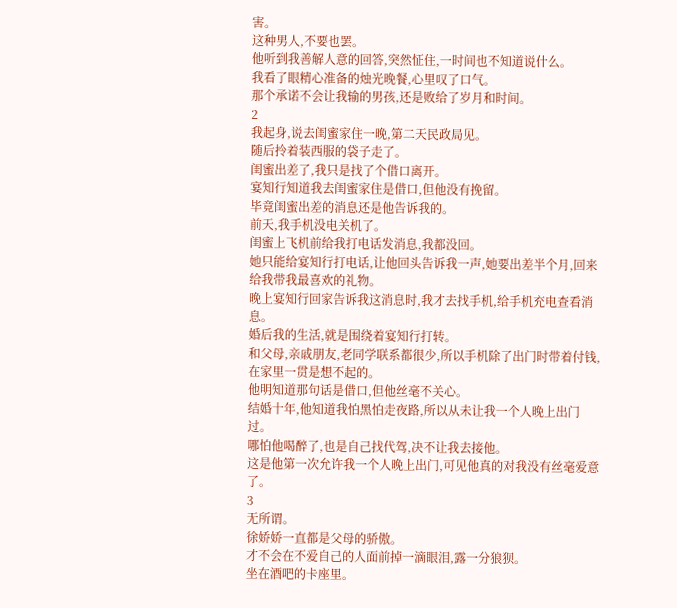害。
这种男人,不要也罢。
他听到我善解人意的回答,突然怔住,一时间也不知道说什么。
我看了眼精心准备的烛光晚餐,心里叹了口气。
那个承诺不会让我输的男孩,还是败给了岁月和时间。
2
我起身,说去闺蜜家住一晚,第二天民政局见。
随后拎着装西服的袋子走了。
闺蜜出差了,我只是找了个借口离开。
宴知行知道我去闺蜜家住是借口,但他没有挽留。
毕竟闺蜜出差的消息还是他告诉我的。
前天,我手机没电关机了。
闺蜜上飞机前给我打电话发消息,我都没回。
她只能给宴知行打电话,让他回头告诉我一声,她要出差半个月,回来给我带我最喜欢的礼物。
晚上宴知行回家告诉我这消息时,我才去找手机,给手机充电查看消息。
婚后我的生活,就是围绕着宴知行打转。
和父母,亲戚朋友,老同学联系都很少,所以手机除了出门时带着付钱,在家里一贯是想不起的。
他明知道那句话是借口,但他丝毫不关心。
结婚十年,他知道我怕黑怕走夜路,所以从未让我一个人晚上出门过。
哪怕他喝醉了,也是自己找代驾,决不让我去接他。
这是他第一次允许我一个人晚上出门,可见他真的对我没有丝毫爱意了。
3
无所谓。
徐娇娇一直都是父母的骄傲。
才不会在不爱自己的人面前掉一滴眼泪,露一分狼狈。
坐在酒吧的卡座里。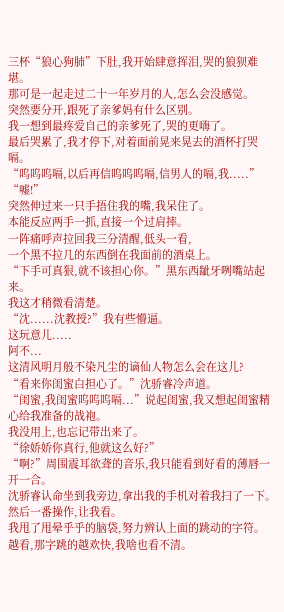三杯“狼心狗肺”下肚,我开始肆意挥泪,哭的狼狈难堪。
那可是一起走过二十一年岁月的人,怎么会没感觉。
突然要分开,跟死了亲爹妈有什么区别。
我一想到最疼爱自己的亲爹死了,哭的更嗨了。
最后哭累了,我才停下,对着面前晃来晃去的酒杯打哭嗝。
“呜呜呜嗝,以后再信呜呜呜嗝,信男人的嗝,我.....”
“嘘!”
突然伸过来一只手捂住我的嘴,我呆住了。
本能反应两手一抓,直接一个过肩摔。
一阵痛呼声拉回我三分清醒,低头一看,
一个黑不拉几的东西倒在我面前的酒桌上。
“下手可真狠,就不该担心你。”黑东西龇牙咧嘴站起来。
我这才稍微看清楚。
“沈......沈教授?”我有些懵逼。
这玩意儿.....
阿不...
这清风明月般不染凡尘的谪仙人物怎么会在这儿?
“看来你闺蜜白担心了。”沈骄睿冷声道。
“闺蜜,我闺蜜呜呜呜嗝...”说起闺蜜,我又想起闺蜜精心给我准备的战袍。
我没用上,也忘记带出来了。
“徐娇娇你真行,他就这么好?”
“啊?”周围震耳欲聋的音乐,我只能看到好看的薄唇一开一合。
沈骄睿认命坐到我旁边,拿出我的手机对着我扫了一下。
然后一番操作,让我看。
我甩了甩晕乎乎的脑袋,努力辨认上面的跳动的字符。
越看,那字跳的越欢快,我啥也看不清。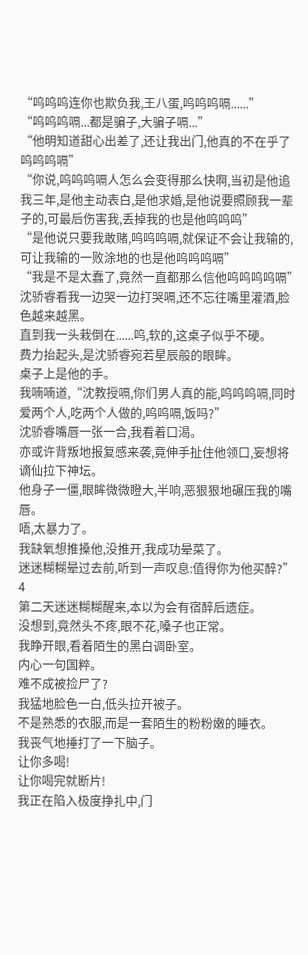“呜呜呜连你也欺负我,王八蛋,呜呜呜嗝......”
“呜呜呜嗝...都是骗子,大骗子嗝...”
“他明知道甜心出差了,还让我出门,他真的不在乎了呜呜呜嗝”
“你说,呜呜呜嗝人怎么会变得那么快啊,当初是他追我三年,是他主动表白,是他求婚,是他说要照顾我一辈子的,可最后伤害我,丢掉我的也是他呜呜呜”
“是他说只要我敢赌,呜呜呜嗝,就保证不会让我输的,可让我输的一败涂地的也是他呜呜呜嗝”
“我是不是太蠢了,竟然一直都那么信他呜呜呜呜嗝”
沈骄睿看我一边哭一边打哭嗝,还不忘往嘴里灌酒,脸色越来越黑。
直到我一头栽倒在......呜,软的,这桌子似乎不硬。
费力抬起头,是沈骄睿宛若星辰般的眼眸。
桌子上是他的手。
我喃喃道,“沈教授嗝,你们男人真的能,呜呜呜嗝,同时爱两个人,吃两个人做的,呜呜嗝,饭吗?”
沈骄睿嘴唇一张一合,我看着口渴。
亦或许背叛地报复感来袭,竟伸手扯住他领口,妄想将谪仙拉下神坛。
他身子一僵,眼眸微微瞪大,半响,恶狠狠地碾压我的嘴唇。
唔,太暴力了。
我缺氧想推搡他,没推开,我成功晕菜了。
迷迷糊糊晕过去前,听到一声叹息:值得你为他买醉?”
4
第二天迷迷糊糊醒来,本以为会有宿醉后遗症。
没想到,竟然头不疼,眼不花,嗓子也正常。
我睁开眼,看着陌生的黑白调卧室。
内心一句国粹。
难不成被捡尸了?
我猛地脸色一白,低头拉开被子。
不是熟悉的衣服,而是一套陌生的粉粉嫩的睡衣。
我丧气地捶打了一下脑子。
让你多喝!
让你喝完就断片!
我正在陷入极度挣扎中,门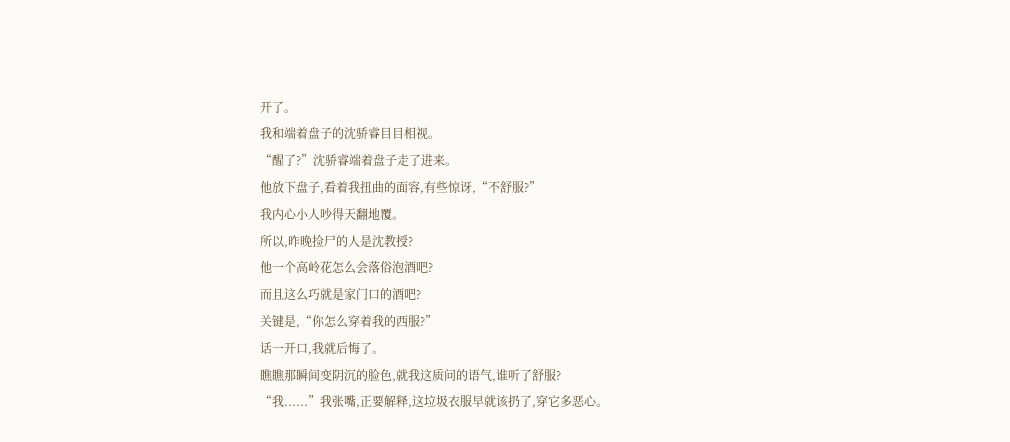开了。
我和端着盘子的沈骄睿目目相视。
“醒了?”沈骄睿端着盘子走了进来。
他放下盘子,看着我扭曲的面容,有些惊讶,“不舒服?”
我内心小人吵得天翻地覆。
所以,昨晚捡尸的人是沈教授?
他一个高岭花怎么会落俗泡酒吧?
而且这么巧就是家门口的酒吧?
关键是,“你怎么穿着我的西服?”
话一开口,我就后悔了。
瞧瞧那瞬间变阴沉的脸色,就我这质问的语气,谁听了舒服?
“我......”我张嘴,正要解释,这垃圾衣服早就该扔了,穿它多恶心。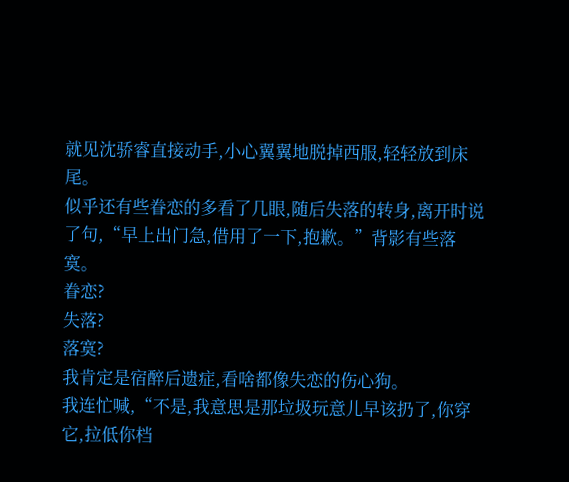就见沈骄睿直接动手,小心翼翼地脱掉西服,轻轻放到床尾。
似乎还有些眷恋的多看了几眼,随后失落的转身,离开时说了句,“早上出门急,借用了一下,抱歉。”背影有些落寞。
眷恋?
失落?
落寞?
我肯定是宿醉后遗症,看啥都像失恋的伤心狗。
我连忙喊,“不是,我意思是那垃圾玩意儿早该扔了,你穿它,拉低你档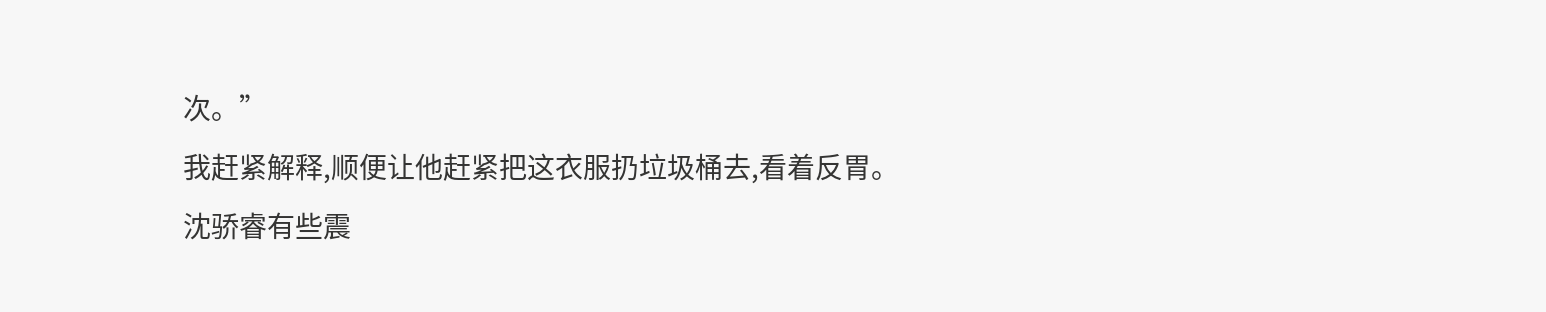次。”
我赶紧解释,顺便让他赶紧把这衣服扔垃圾桶去,看着反胃。
沈骄睿有些震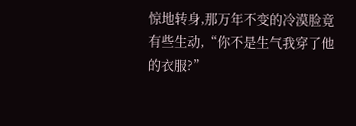惊地转身,那万年不变的冷漠脸竟有些生动,“你不是生气我穿了他的衣服?”